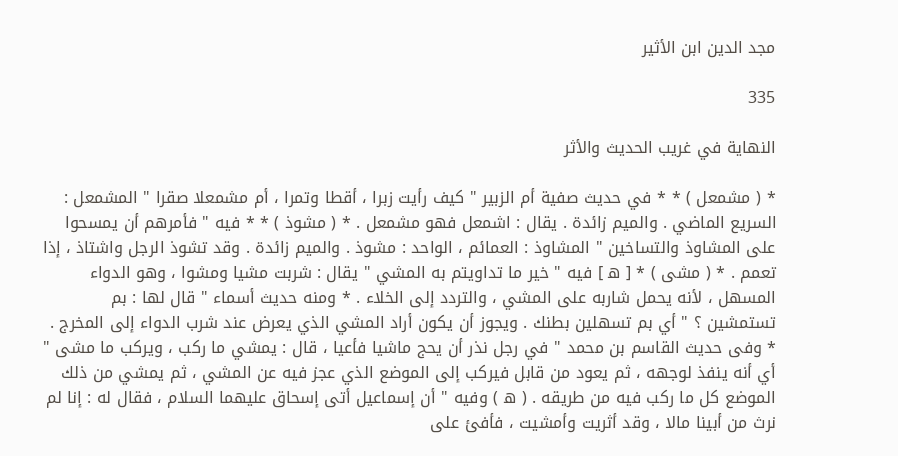مجد الدين ابن الأثير

335

النهاية في غريب الحديث والأثر

* ( مشمعل ) * * في حديث صفية أم الزبير " كيف رأيت زبرا ، أقطا وتمرا ، أم مشمعلا صقرا " المشمعل : السريع الماضي . والميم زائدة . يقال : اشمعل فهو مشمعل . * ( مشوذ ) * * فيه " فأمرهم أن يمسحوا على المشاوذ والتساخين " المشاوذ : العمائم ، الواحد : مشوذ . والميم زائدة . وقد تشوذ الرجل واشتاذ ، إذا تعمم . * ( مشى ) * [ ه‍ ] فيه " خير ما تداويتم به المشي " يقال : شربت مشيا ومشوا ، وهو الدواء المسهل ، لأنه يحمل شاربه على المشي ، والتردد إلى الخلاء . * ومنه حديث أسماء " قال لها : بم تستمشين ؟ " أي بم تسهلين بطنك . ويجوز أن يكون أراد المشي الذي يعرض عند شرب الدواء إلى المخرج . * وفى حديث القاسم بن محمد " في رجل نذر أن يحج ماشيا فأعيا ، قال : يمشي ما ركب ، ويركب ما مشى " أي أنه ينفذ لوجهه ، ثم يعود من قابل فيركب إلى الموضع الذي عجز فيه عن المشي ، ثم يمشي من ذلك الموضع كل ما ركب فيه من طريقه . ( ه‍ ) وفيه " أن إسماعيل أتى إسحاق عليهما السلام ، فقال له : إنا لم نرث من أبينا مالا ، وقد أثريت وأمشيت ، فأفئ على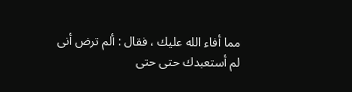مما أفاء الله عليك ، فقال : ألم ترض أنى لم أستعبدك حتى حتى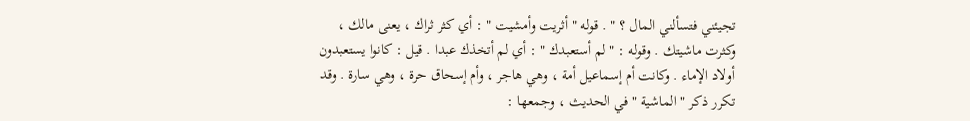تجيئني فتسألني المال ؟ " . قوله " أثريت وأمشيت " : أي كثر ثراك ، يعنى مالك ، وكثرت ماشيتك . وقوله : " لم أستعبدك " : أي لم أتخذك عبدا . قيل : كانوا يستعبدون أولاد الإماء . وكانت أم إسماعيل أمة ، وهي هاجر ، وأم إسحاق حرة ، وهي سارة . وقد تكرر ذكر " الماشية " في الحديث ، وجمعها :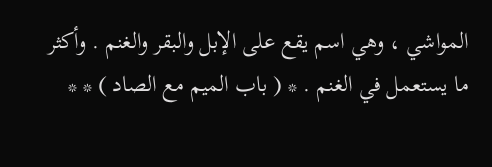المواشي ، وهي اسم يقع على الإبل والبقر والغنم . وأكثر ما يستعمل في الغنم . * ( باب الميم مع الصاد ) * *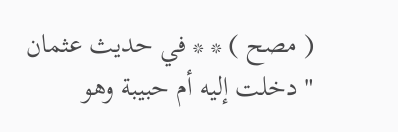( مصح ) * * في حديث عثمان " دخلت إليه أم حبيبة وهو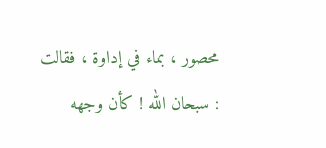محصور ، بماء في إداوة ، فقالت : سبحان الله ! كأن وجهه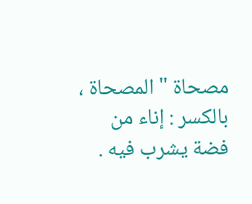مصحاة " المصحاة ، بالكسر : إناء من فضة يشرب فيه .